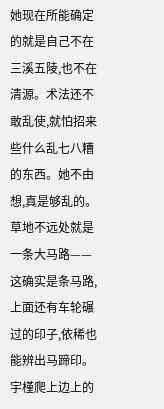她现在所能确定的就是自己不在三溪五陵,也不在清源。术法还不敢乱使,就怕招来些什么乱七八糟的东西。她不由想,真是够乱的。
草地不远处就是一条大马路——这确实是条马路,上面还有车轮碾过的印子,依稀也能辨出马蹄印。
宇槿爬上边上的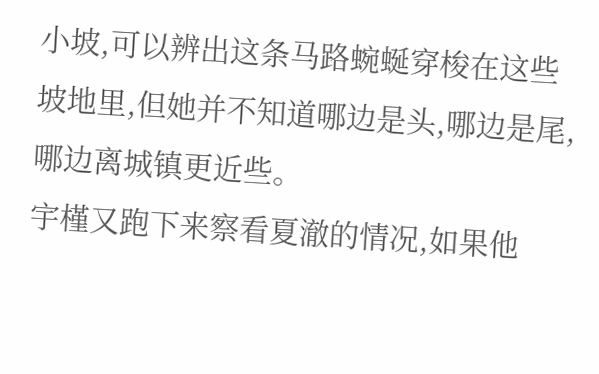小坡,可以辨出这条马路蜿蜒穿梭在这些坡地里,但她并不知道哪边是头,哪边是尾,哪边离城镇更近些。
宇槿又跑下来察看夏澈的情况,如果他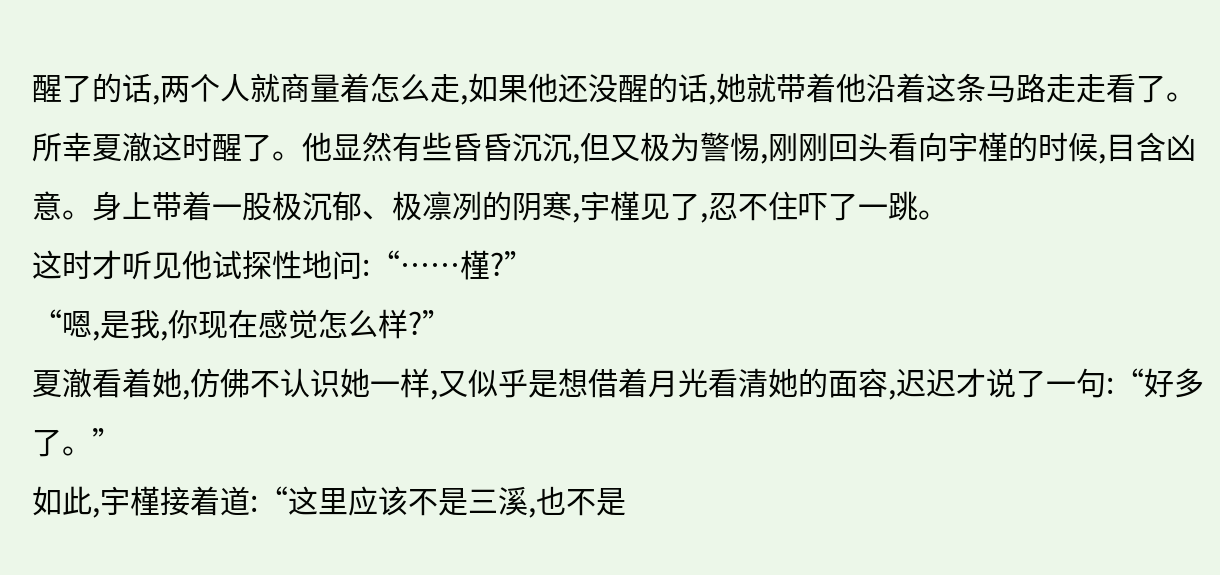醒了的话,两个人就商量着怎么走,如果他还没醒的话,她就带着他沿着这条马路走走看了。
所幸夏澈这时醒了。他显然有些昏昏沉沉,但又极为警惕,刚刚回头看向宇槿的时候,目含凶意。身上带着一股极沉郁、极凛冽的阴寒,宇槿见了,忍不住吓了一跳。
这时才听见他试探性地问:“……槿?”
“嗯,是我,你现在感觉怎么样?”
夏澈看着她,仿佛不认识她一样,又似乎是想借着月光看清她的面容,迟迟才说了一句:“好多了。”
如此,宇槿接着道:“这里应该不是三溪,也不是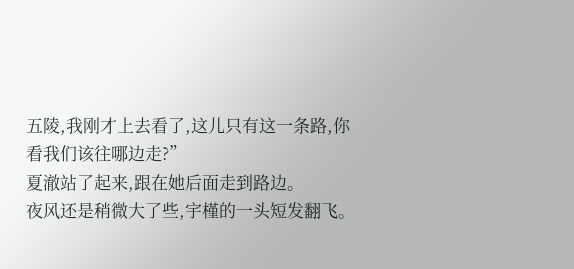五陵,我刚才上去看了,这儿只有这一条路,你看我们该往哪边走?”
夏澈站了起来,跟在她后面走到路边。
夜风还是稍微大了些,宇槿的一头短发翻飞。